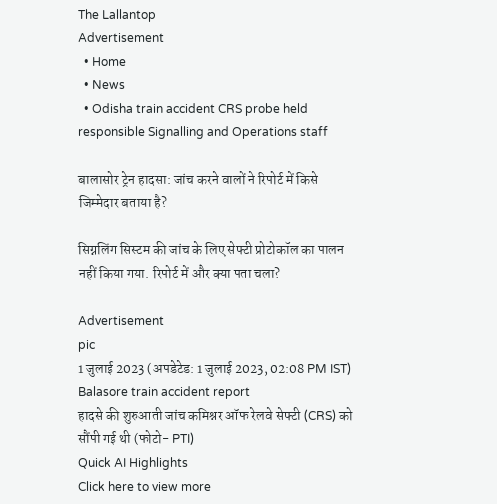The Lallantop
Advertisement
  • Home
  • News
  • Odisha train accident CRS probe held responsible Signalling and Operations staff

बालासोर ट्रेन हादसा: जांच करने वालों ने रिपोर्ट में किसे जिम्मेदार बताया है?

सिग्नलिंग सिस्टम की जांच के लिए सेफ्टी प्रोटोकॉल का पालन नहीं किया गया. रिपोर्ट में और क्या पता चला?

Advertisement
pic
1 जुलाई 2023 (अपडेटेड: 1 जुलाई 2023, 02:08 PM IST)
Balasore train accident report
हादसे की शुरुआती जांच कमिश्नर ऑफ रेलवे सेफ्टी (CRS) को सौंपी गई थी (फोटो- PTI)
Quick AI Highlights
Click here to view more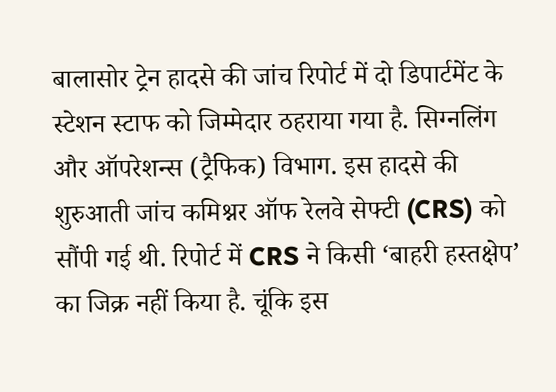बालासोर ट्रेन हादसे की जांच रिपोर्ट में दो डिपार्टमेंट के स्टेशन स्टाफ को जिम्मेदार ठहराया गया है. सिग्नलिंग और ऑपरेशन्स (ट्रैफिक) विभाग. इस हादसे की शुरुआती जांच कमिश्नर ऑफ रेलवे सेफ्टी (CRS) को सौंपी गई थी. रिपोर्ट में CRS ने किसी ‘बाहरी हस्तक्षेप’ का जिक्र नहीं किया है. चूंकि इस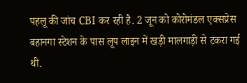पहलू की जांच CBI कर रही है. 2 जून को कोरोमंडल एक्सप्रेस बहानगा स्टेशन के पास लूप लाइन में खड़ी मालगाड़ी से टकरा गई थी.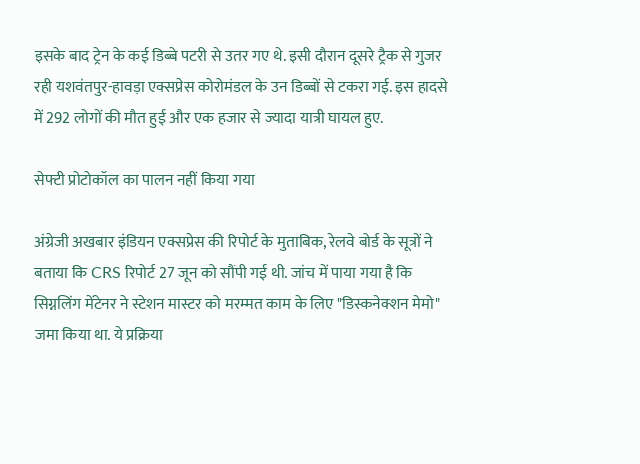इसके बाद ट्रेन के कई डिब्बे पटरी से उतर गए थे. इसी दौरान दूसरे ट्रैक से गुजर रही यशवंतपुर-हावड़ा एक्सप्रेस कोरोमंडल के उन डिब्बों से टकरा गई. इस हादसे में 292 लोगों की मौत हुई और एक हजार से ज्यादा यात्री घायल हुए.

सेफ्टी प्रोटोकॉल का पालन नहीं किया गया

अंग्रेजी अखबार इंडियन एक्सप्रेस की रिपोर्ट के मुताबिक, रेलवे बोर्ड के सूत्रों ने बताया कि CRS रिपोर्ट 27 जून को सौंपी गई थी. जांच में पाया गया है कि सिग्नलिंग मेंटेनर ने स्टेशन मास्टर को मरम्मत काम के लिए "डिस्कनेक्शन मेमो" जमा किया था. ये प्रक्रिया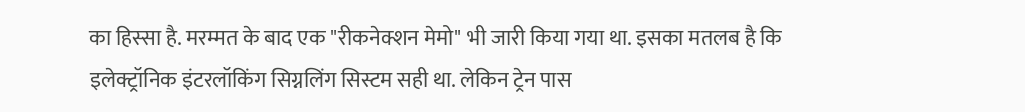का हिस्सा है. मरम्मत के बाद एक "रीकनेक्शन मेमो" भी जारी किया गया था. इसका मतलब है कि इलेक्ट्रॉनिक इंटरलॉकिंग सिग्नलिंग सिस्टम सही था. लेकिन ट्रेन पास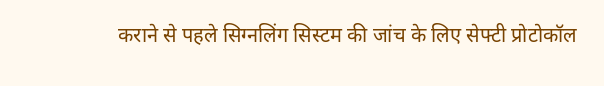कराने से पहले सिग्नलिंग सिस्टम की जांच के लिए सेफ्टी प्रोटोकॉल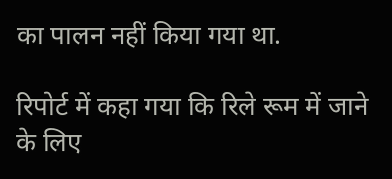का पालन नहीं किया गया था.

रिपोर्ट में कहा गया कि रिले रूम में जाने के लिए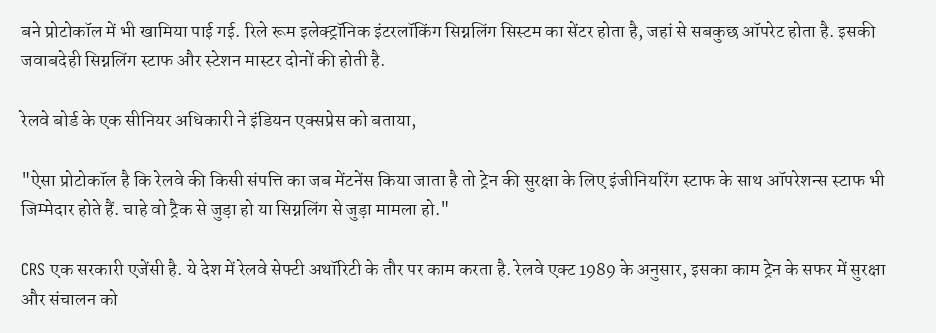बने प्रोटोकॉल में भी खामिया पाई गई. रिले रूम इलेक्ट्रॉनिक इंटरलॉकिंग सिग्नलिंग सिस्टम का सेंटर होता है, जहां से सबकुछ ऑपरेट होता है. इसकी जवाबदेही सिग्नलिंग स्टाफ और स्टेशन मास्टर दोनों की होती है.

रेलवे बोर्ड के एक सीनियर अधिकारी ने इंडियन एक्सप्रेस को बताया,

"ऐसा प्रोटोकॉल है कि रेलवे की किसी संपत्ति का जब मेंटनेंस किया जाता है तो ट्रेन की सुरक्षा के लिए इंजीनियरिंग स्टाफ के साथ ऑपरेशन्स स्टाफ भी जिम्मेदार होते हैं. चाहे वो ट्रैक से जुड़ा हो या सिग्नलिंग से जुड़ा मामला हो."

CRS एक सरकारी एजेंसी है. ये देश में रेलवे सेफ्टी अथॉरिटी के तौर पर काम करता है. रेलवे एक्ट 1989 के अनुसार, इसका काम ट्रेन के सफर में सुरक्षा और संचालन को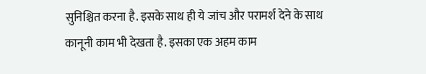सुनिश्चित करना है. इसके साथ ही ये जांच और परामर्श देने के साथ कानूनी काम भी देखता है. इसका एक अहम काम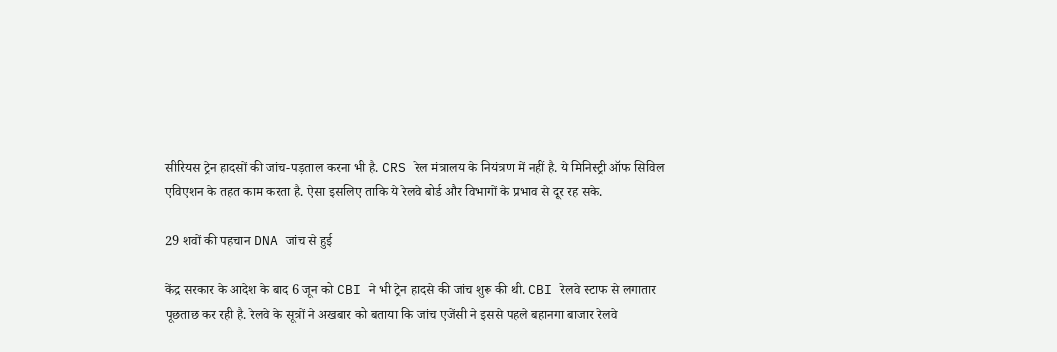सीरियस ट्रेन हादसों की जांच-पड़ताल करना भी है. CRS रेल मंत्रालय के नियंत्रण में नहीं है. ये मिनिस्ट्री ऑफ सिविल एविएशन के तहत काम करता है. ऐसा इसलिए ताकि ये रेलवे बोर्ड और विभागों के प्रभाव से दूर रह सके.

29 शवों की पहचान DNA जांच से हुई

केंद्र सरकार के आदेश के बाद 6 जून को CBI ने भी ट्रेन हादसे की जांच शुरू की थी. CBI रेलवे स्टाफ से लगातार पूछताछ कर रही है. रेलवे के सूत्रों ने अखबार को बताया कि जांच एजेंसी ने इससे पहले बहानगा बाजार रेलवे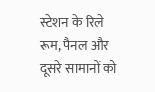स्टेशन के रिले रूम, पैनल और दूसरे सामानों को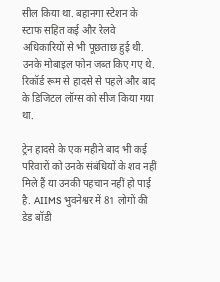सील किया था. बहानगा स्टेशन के स्टाफ सहित कई और रेलवे अधिकारियों से भी पूछताछ हुई थी. उनके मोबाइल फोन जब्त किए गए थे. रिकॉर्ड रूम से हादसे से पहले और बाद के डिजिटल लॉग्स को सीज किया गया था.

ट्रेन हादसे के एक महीने बाद भी कई परिवारों को उनके संबंधियों के शव नहीं मिले हैं या उनकी पहचान नहीं हो पाई है. AIIMS भुवनेश्वर में 81 लोगों की डेड बॉडी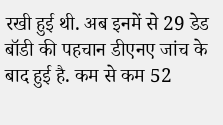रखी हुई थी. अब इनमें से 29 डेड बॉडी की पहचान डीएनए जांच के बाद हुई है. कम से कम 52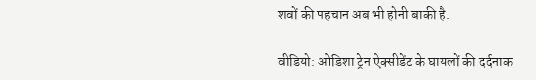शवों की पहचान अब भी होनी बाकी है.

वीडियो: ओडिशा ट्रेन ऐक्सीडेंट के घायलों की दर्दनाक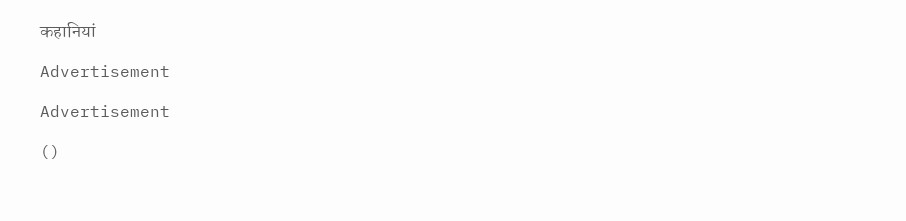कहानियां

Advertisement

Advertisement

()